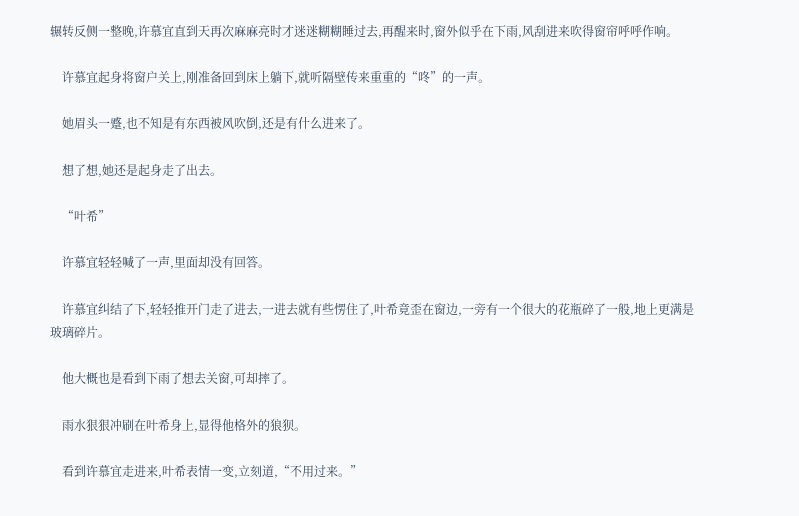辗转反侧一整晚,许慕宜直到天再次麻麻亮时才迷迷糊糊睡过去,再醒来时,窗外似乎在下雨,风刮进来吹得窗帘呼呼作响。

    许慕宜起身将窗户关上,刚准备回到床上躺下,就听隔壁传来重重的“咚”的一声。

    她眉头一蹙,也不知是有东西被风吹倒,还是有什么进来了。

    想了想,她还是起身走了出去。

    “叶希”

    许慕宜轻轻喊了一声,里面却没有回答。

    许慕宜纠结了下,轻轻推开门走了进去,一进去就有些愣住了,叶希竟歪在窗边,一旁有一个很大的花瓶碎了一般,地上更满是玻璃碎片。

    他大概也是看到下雨了想去关窗,可却摔了。

    雨水狠狠冲刷在叶希身上,显得他格外的狼狈。

    看到许慕宜走进来,叶希表情一变,立刻道,“不用过来。”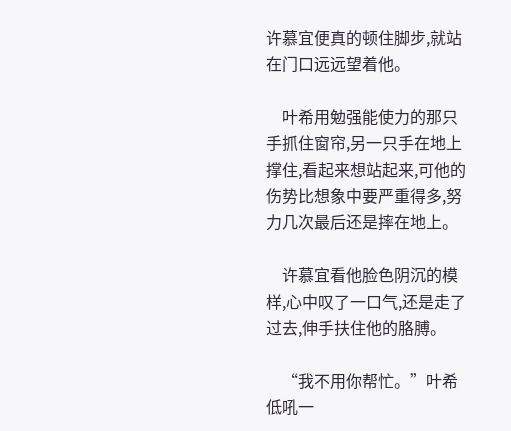许慕宜便真的顿住脚步,就站在门口远远望着他。

    叶希用勉强能使力的那只手抓住窗帘,另一只手在地上撑住,看起来想站起来,可他的伤势比想象中要严重得多,努力几次最后还是摔在地上。

    许慕宜看他脸色阴沉的模样,心中叹了一口气,还是走了过去,伸手扶住他的胳膊。

    “我不用你帮忙。”叶希低吼一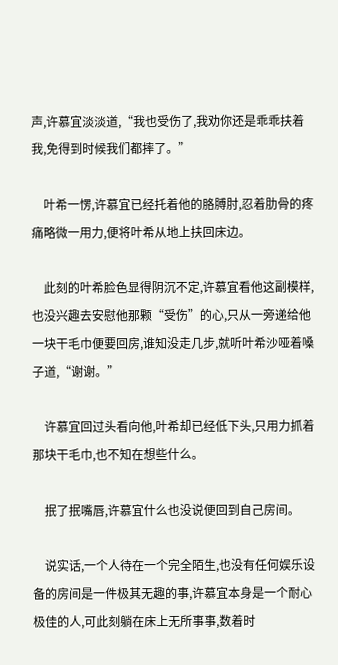声,许慕宜淡淡道,“我也受伤了,我劝你还是乖乖扶着我,免得到时候我们都摔了。”

    叶希一愣,许慕宜已经托着他的胳膊肘,忍着肋骨的疼痛略微一用力,便将叶希从地上扶回床边。

    此刻的叶希脸色显得阴沉不定,许慕宜看他这副模样,也没兴趣去安慰他那颗“受伤”的心,只从一旁递给他一块干毛巾便要回房,谁知没走几步,就听叶希沙哑着嗓子道,“谢谢。”

    许慕宜回过头看向他,叶希却已经低下头,只用力抓着那块干毛巾,也不知在想些什么。

    抿了抿嘴唇,许慕宜什么也没说便回到自己房间。

    说实话,一个人待在一个完全陌生,也没有任何娱乐设备的房间是一件极其无趣的事,许慕宜本身是一个耐心极佳的人,可此刻躺在床上无所事事,数着时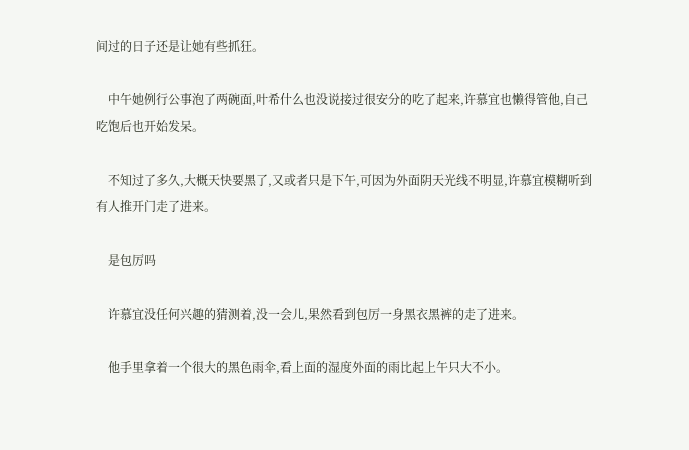间过的日子还是让她有些抓狂。

    中午她例行公事泡了两碗面,叶希什么也没说接过很安分的吃了起来,许慕宜也懒得管他,自己吃饱后也开始发呆。

    不知过了多久,大概天快要黑了,又或者只是下午,可因为外面阴天光线不明显,许慕宜模糊听到有人推开门走了进来。

    是包厉吗

    许慕宜没任何兴趣的猜测着,没一会儿,果然看到包厉一身黑衣黑裤的走了进来。

    他手里拿着一个很大的黑色雨伞,看上面的湿度外面的雨比起上午只大不小。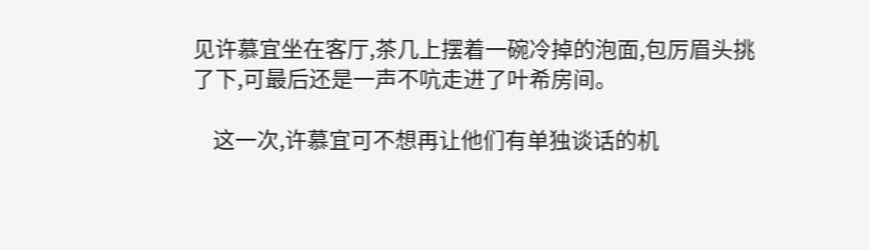见许慕宜坐在客厅,茶几上摆着一碗冷掉的泡面,包厉眉头挑了下,可最后还是一声不吭走进了叶希房间。

    这一次,许慕宜可不想再让他们有单独谈话的机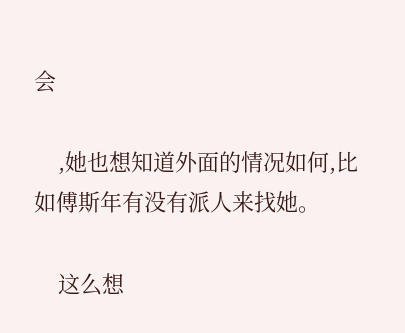会

    ,她也想知道外面的情况如何,比如傅斯年有没有派人来找她。

    这么想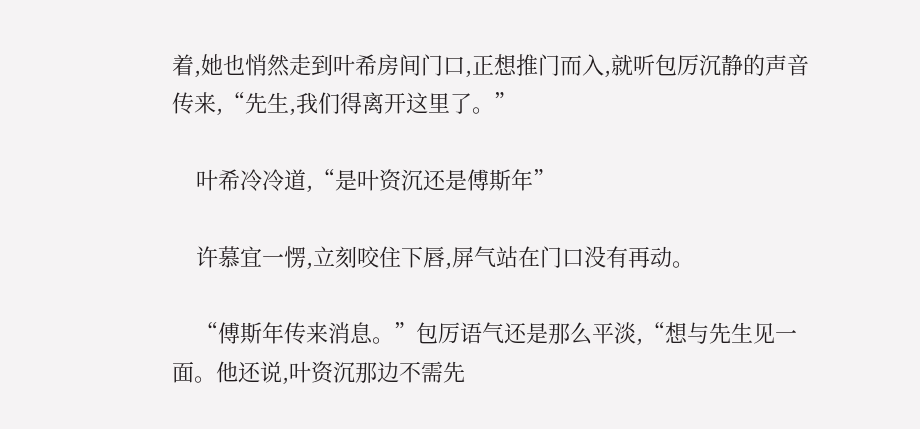着,她也悄然走到叶希房间门口,正想推门而入,就听包厉沉静的声音传来,“先生,我们得离开这里了。”

    叶希冷冷道,“是叶资沉还是傅斯年”

    许慕宜一愣,立刻咬住下唇,屏气站在门口没有再动。

    “傅斯年传来消息。”包厉语气还是那么平淡,“想与先生见一面。他还说,叶资沉那边不需先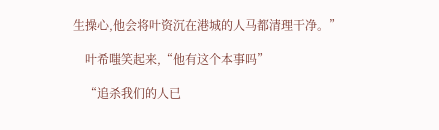生操心,他会将叶资沉在港城的人马都清理干净。”

    叶希嗤笑起来,“他有这个本事吗”

    “追杀我们的人已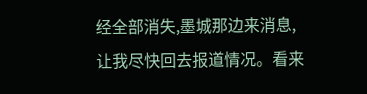经全部消失,墨城那边来消息,让我尽快回去报道情况。看来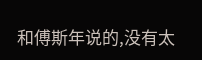和傅斯年说的,没有太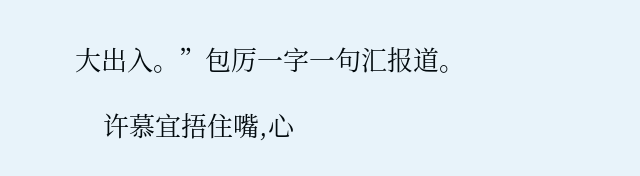大出入。”包厉一字一句汇报道。

    许慕宜捂住嘴,心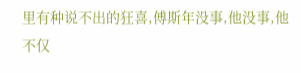里有种说不出的狂喜,傅斯年没事,他没事,他不仅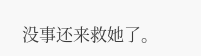没事还来救她了。